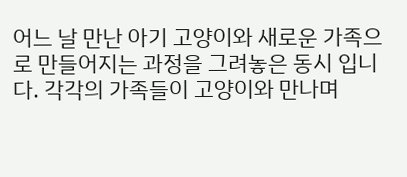어느 날 만난 아기 고양이와 새로운 가족으로 만들어지는 과정을 그려놓은 동시 입니다. 각각의 가족들이 고양이와 만나며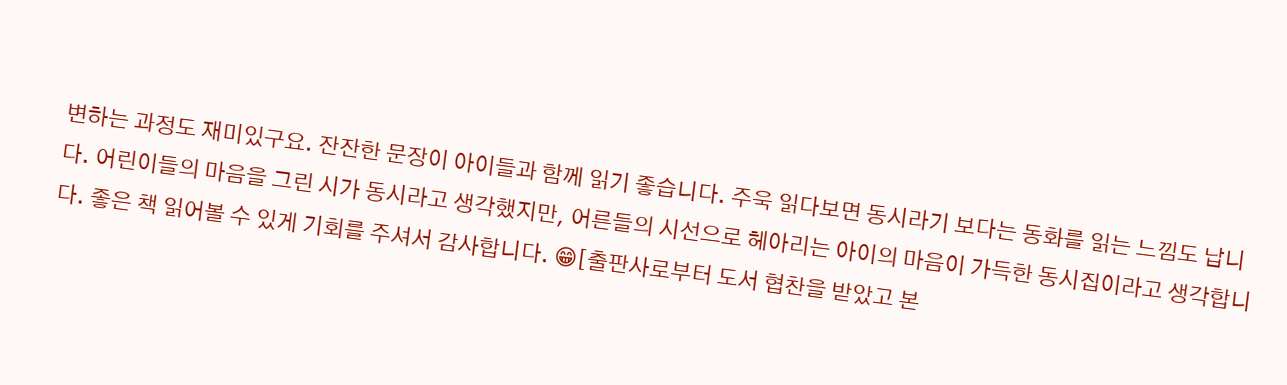변하는 과정도 재미있구요. 잔잔한 문장이 아이들과 함께 읽기 좋습니다. 주욱 읽다보면 동시라기 보다는 동화를 읽는 느낌도 납니다. 어린이들의 마음을 그린 시가 동시라고 생각했지만, 어른들의 시선으로 헤아리는 아이의 마음이 가득한 동시집이라고 생각합니다. 좋은 책 읽어볼 수 있게 기회를 주셔서 감사합니다. 😁[출판사로부터 도서 협찬을 받았고 본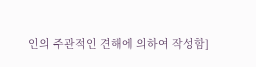인의 주관적인 견해에 의하여 작성함]